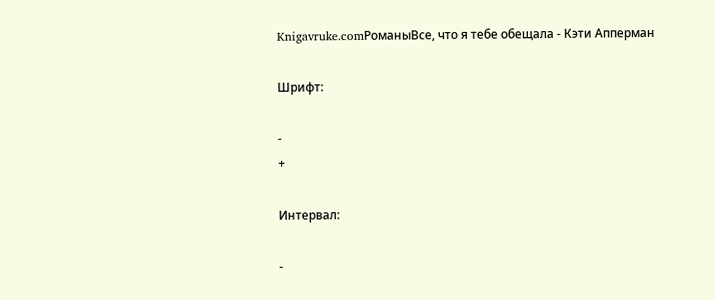Knigavruke.comРоманыВсе, что я тебе обещала - Кэти Апперман

Шрифт:

-
+

Интервал:

-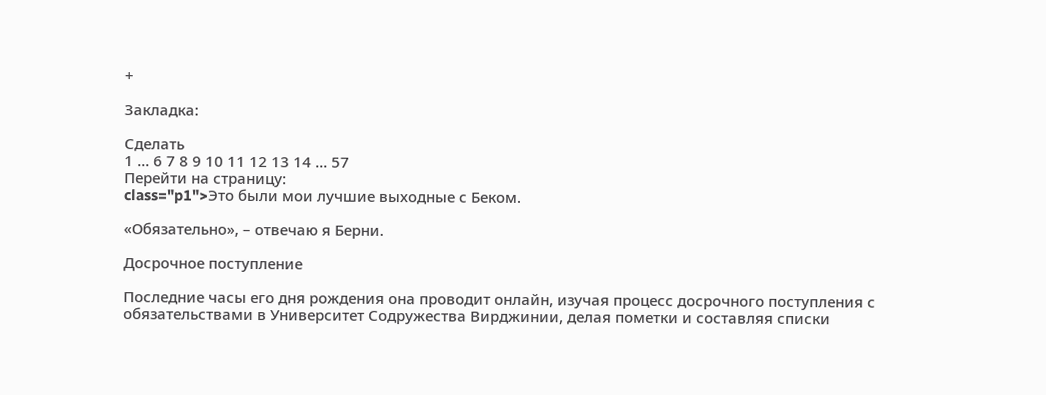+

Закладка:

Сделать
1 ... 6 7 8 9 10 11 12 13 14 ... 57
Перейти на страницу:
class="p1">Это были мои лучшие выходные с Беком.

«Обязательно», – отвечаю я Берни.

Досрочное поступление

Последние часы его дня рождения она проводит онлайн, изучая процесс досрочного поступления с обязательствами в Университет Содружества Вирджинии, делая пометки и составляя списки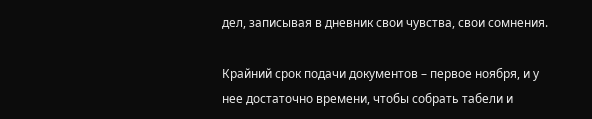дел, записывая в дневник свои чувства, свои сомнения.

Крайний срок подачи документов – первое ноября, и у нее достаточно времени, чтобы собрать табели и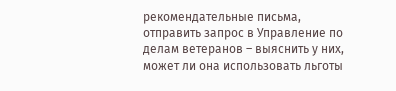рекомендательные письма, отправить запрос в Управление по делам ветеранов – выяснить у них, может ли она использовать льготы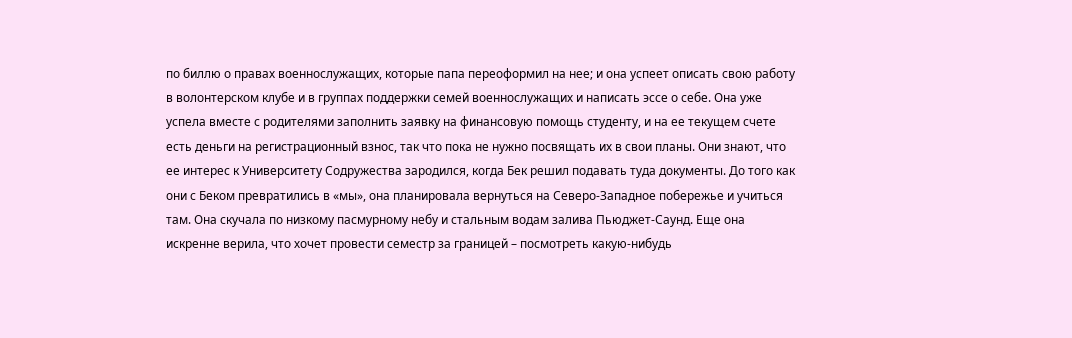по биллю о правах военнослужащих, которые папа переоформил на нее; и она успеет описать свою работу в волонтерском клубе и в группах поддержки семей военнослужащих и написать эссе о себе. Она уже успела вместе с родителями заполнить заявку на финансовую помощь студенту, и на ее текущем счете есть деньги на регистрационный взнос, так что пока не нужно посвящать их в свои планы. Они знают, что ее интерес к Университету Содружества зародился, когда Бек решил подавать туда документы. До того как они с Беком превратились в «мы», она планировала вернуться на Северо-Западное побережье и учиться там. Она скучала по низкому пасмурному небу и стальным водам залива Пьюджет-Саунд. Еще она искренне верила, что хочет провести семестр за границей – посмотреть какую-нибудь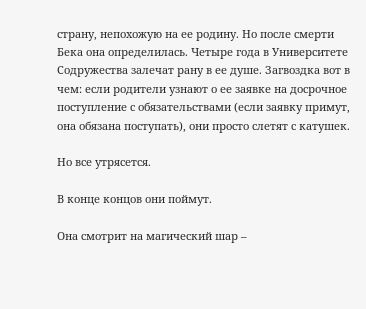страну, непохожую на ее родину. Но после смерти Бека она определилась. Четыре года в Университете Содружества залечат рану в ее душе. Загвоздка вот в чем: если родители узнают о ее заявке на досрочное поступление с обязательствами (если заявку примут, она обязана поступать), они просто слетят с катушек.

Но все утрясется.

В конце концов они поймут.

Она смотрит на магический шар –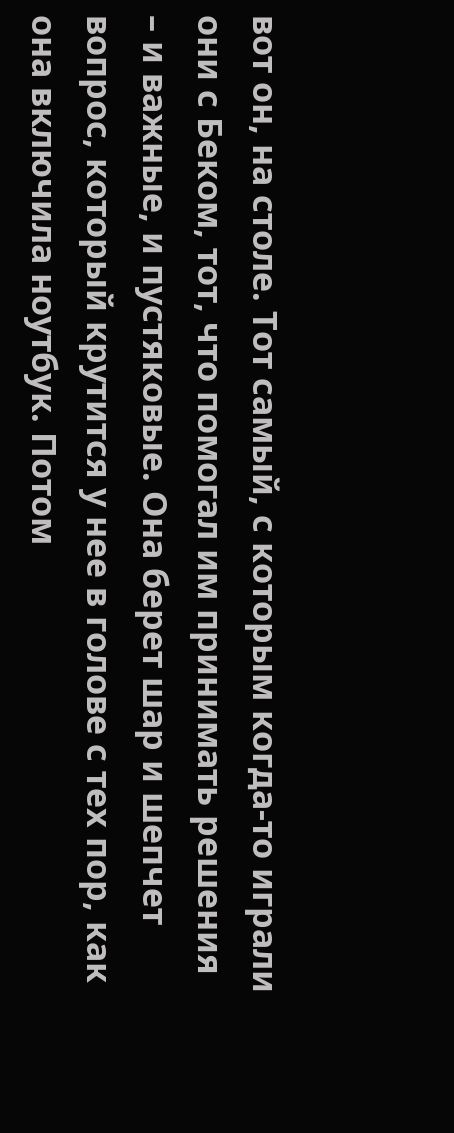вот он, на столе. Тот самый, с которым когда-то играли они с Беком, тот, что помогал им принимать решения – и важные, и пустяковые. Она берет шар и шепчет вопрос, который крутится у нее в голове с тех пор, как она включила ноутбук. Потом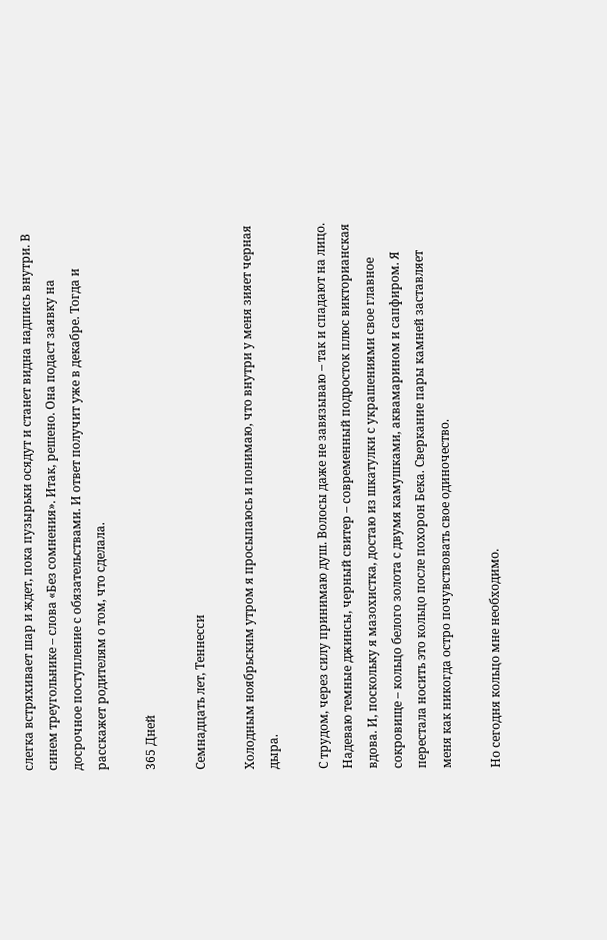слегка встряхивает шар и ждет, пока пузырьки осядут и станет видна надпись внутри. В синем треугольнике – слова «Без сомнения». Итак, решено. Она подаст заявку на досрочное поступление с обязательствами. И ответ получит уже в декабре. Тогда и расскажет родителям о том, что сделала.

365 Дней

Семнадцать лет, Теннесси

Холодным ноябрьским утром я просыпаюсь и понимаю, что внутри у меня зияет черная дыра.

С трудом, через силу принимаю душ. Волосы даже не завязываю – так и спадают на лицо. Надеваю темные джинсы, черный свитер – современный подросток плюс викторианская вдова. И, поскольку я мазохистка, достаю из шкатулки с украшениями свое главное сокровище – кольцо белого золота с двумя камушками, аквамарином и сапфиром. Я перестала носить это кольцо после похорон Бека. Сверкание пары камней заставляет меня как никогда остро почувствовать свое одиночество.

Но сегодня кольцо мне необходимо.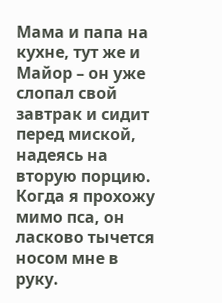Мама и папа на кухне, тут же и Майор – он уже слопал свой завтрак и сидит перед миской, надеясь на вторую порцию. Когда я прохожу мимо пса, он ласково тычется носом мне в руку.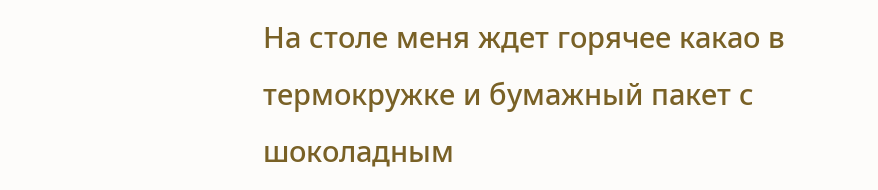На столе меня ждет горячее какао в термокружке и бумажный пакет с шоколадным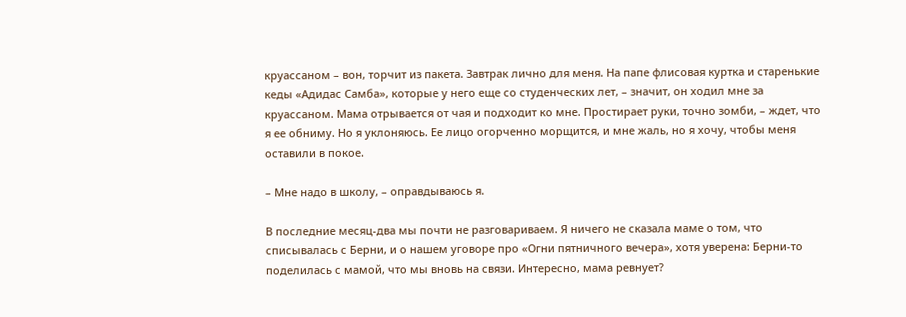круассаном – вон, торчит из пакета. Завтрак лично для меня. На папе флисовая куртка и старенькие кеды «Адидас Самба», которые у него еще со студенческих лет, – значит, он ходил мне за круассаном. Мама отрывается от чая и подходит ко мне. Простирает руки, точно зомби, – ждет, что я ее обниму. Но я уклоняюсь. Ее лицо огорченно морщится, и мне жаль, но я хочу, чтобы меня оставили в покое.

– Мне надо в школу, – оправдываюсь я.

В последние месяц-два мы почти не разговариваем. Я ничего не сказала маме о том, что списывалась с Берни, и о нашем уговоре про «Огни пятничного вечера», хотя уверена: Берни-то поделилась с мамой, что мы вновь на связи. Интересно, мама ревнует?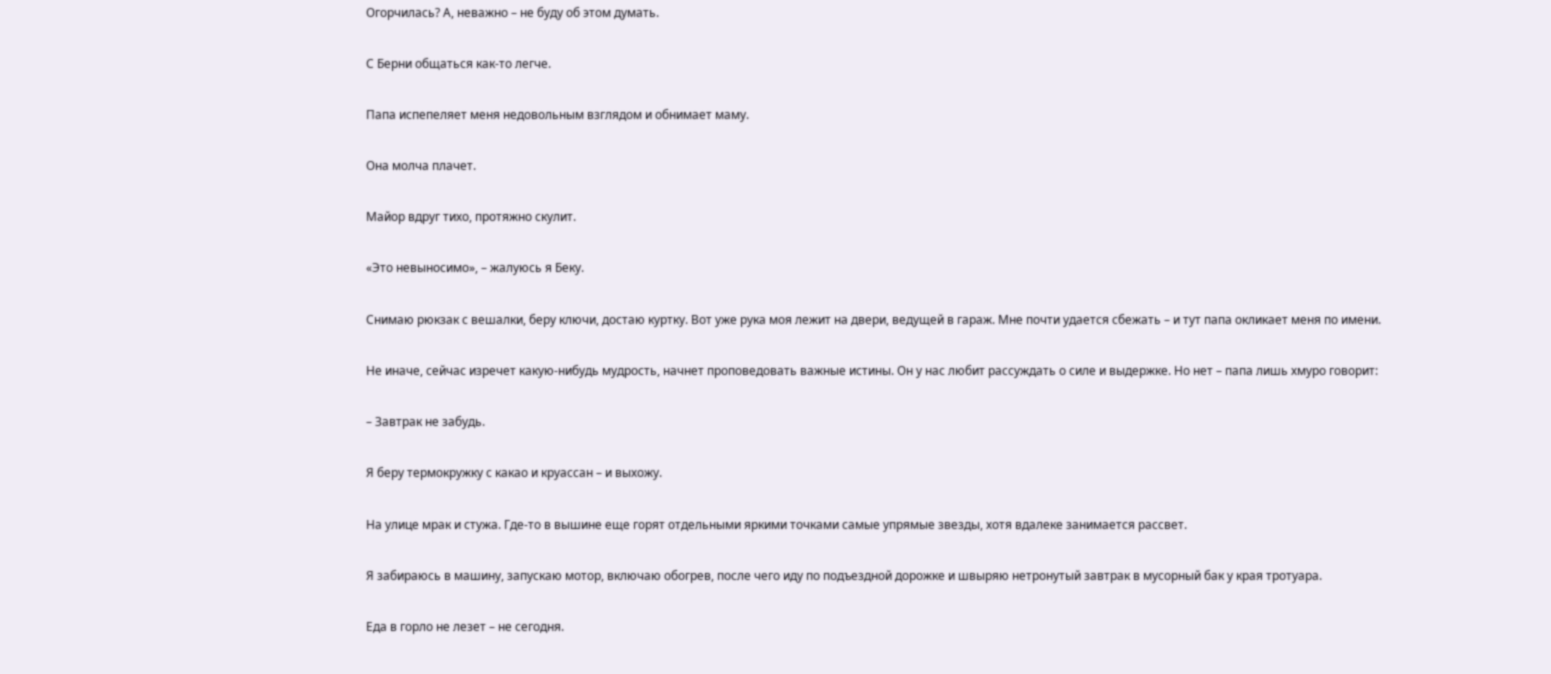Огорчилась? А, неважно – не буду об этом думать.

С Берни общаться как-то легче.

Папа испепеляет меня недовольным взглядом и обнимает маму.

Она молча плачет.

Майор вдруг тихо, протяжно скулит.

«Это невыносимо», – жалуюсь я Беку.

Снимаю рюкзак с вешалки, беру ключи, достаю куртку. Вот уже рука моя лежит на двери, ведущей в гараж. Мне почти удается сбежать – и тут папа окликает меня по имени.

Не иначе, сейчас изречет какую-нибудь мудрость, начнет проповедовать важные истины. Он у нас любит рассуждать о силе и выдержке. Но нет – папа лишь хмуро говорит:

– Завтрак не забудь.

Я беру термокружку с какао и круассан – и выхожу.

На улице мрак и стужа. Где-то в вышине еще горят отдельными яркими точками самые упрямые звезды, хотя вдалеке занимается рассвет.

Я забираюсь в машину, запускаю мотор, включаю обогрев, после чего иду по подъездной дорожке и швыряю нетронутый завтрак в мусорный бак у края тротуара.

Еда в горло не лезет – не сегодня.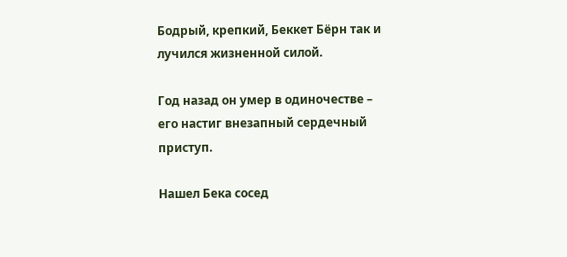Бодрый, крепкий, Беккет Бёрн так и лучился жизненной силой.

Год назад он умер в одиночестве – его настиг внезапный сердечный приступ.

Нашел Бека сосед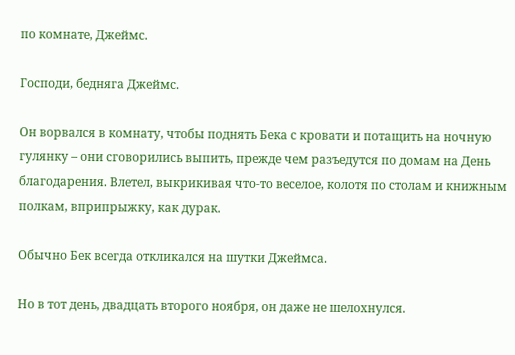по комнате, Джеймс.

Господи, бедняга Джеймс.

Он ворвался в комнату, чтобы поднять Бека с кровати и потащить на ночную гулянку – они сговорились выпить, прежде чем разъедутся по домам на День благодарения. Влетел, выкрикивая что-то веселое, колотя по столам и книжным полкам, вприпрыжку, как дурак.

Обычно Бек всегда откликался на шутки Джеймса.

Но в тот день, двадцать второго ноября, он даже не шелохнулся.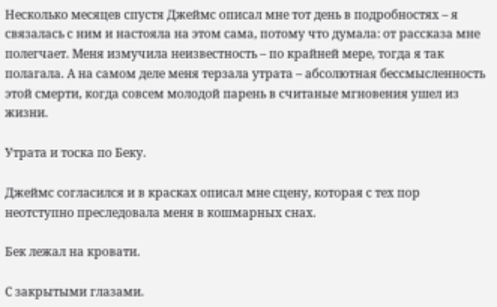Несколько месяцев спустя Джеймс описал мне тот день в подробностях – я связалась с ним и настояла на этом сама, потому что думала: от рассказа мне полегчает. Меня измучила неизвестность – по крайней мере, тогда я так полагала. А на самом деле меня терзала утрата – абсолютная бессмысленность этой смерти, когда совсем молодой парень в считаные мгновения ушел из жизни.

Утрата и тоска по Беку.

Джеймс согласился и в красках описал мне сцену, которая с тех пор неотступно преследовала меня в кошмарных снах.

Бек лежал на кровати.

С закрытыми глазами.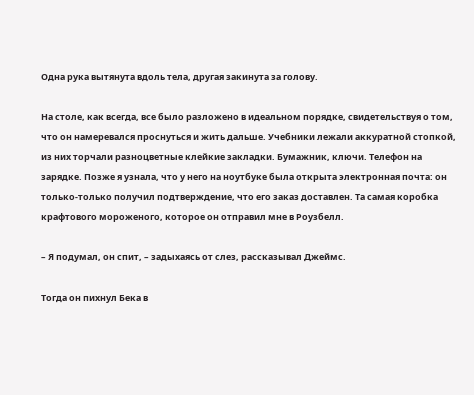Одна рука вытянута вдоль тела, другая закинута за голову.

На столе, как всегда, все было разложено в идеальном порядке, свидетельствуя о том, что он намеревался проснуться и жить дальше. Учебники лежали аккуратной стопкой, из них торчали разноцветные клейкие закладки. Бумажник, ключи. Телефон на зарядке. Позже я узнала, что у него на ноутбуке была открыта электронная почта: он только-только получил подтверждение, что его заказ доставлен. Та самая коробка крафтового мороженого, которое он отправил мне в Роузбелл.

– Я подумал, он спит, – задыхаясь от слез, рассказывал Джеймс.

Тогда он пихнул Бека в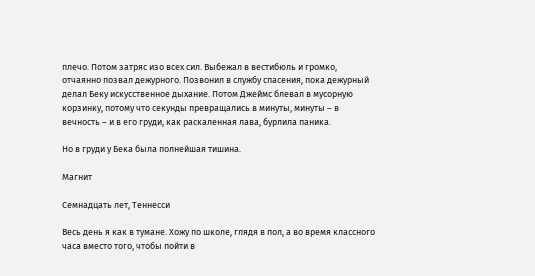плечо. Потом затряс изо всех сил. Выбежал в вестибюль и громко, отчаянно позвал дежурного. Позвонил в службу спасения, пока дежурный делал Беку искусственное дыхание. Потом Джеймс блевал в мусорную корзинку, потому что секунды превращались в минуты, минуты – в вечность – и в его груди, как раскаленная лава, бурлила паника.

Но в груди у Бека была полнейшая тишина.

Магнит

Семнадцать лет, Теннесси

Весь день я как в тумане. Хожу по школе, глядя в пол, а во время классного часа вместо того, чтобы пойти в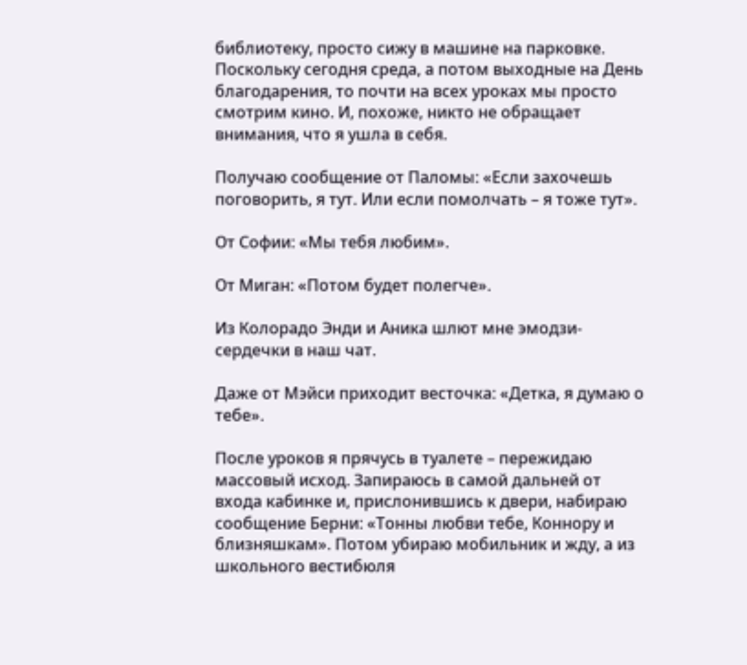библиотеку, просто сижу в машине на парковке. Поскольку сегодня среда, а потом выходные на День благодарения, то почти на всех уроках мы просто смотрим кино. И, похоже, никто не обращает внимания, что я ушла в себя.

Получаю сообщение от Паломы: «Если захочешь поговорить, я тут. Или если помолчать – я тоже тут».

От Софии: «Мы тебя любим».

От Миган: «Потом будет полегче».

Из Колорадо Энди и Аника шлют мне эмодзи-сердечки в наш чат.

Даже от Мэйси приходит весточка: «Детка, я думаю о тебе».

После уроков я прячусь в туалете – пережидаю массовый исход. Запираюсь в самой дальней от входа кабинке и, прислонившись к двери, набираю сообщение Берни: «Тонны любви тебе, Коннору и близняшкам». Потом убираю мобильник и жду, а из школьного вестибюля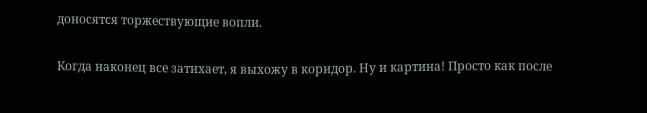доносятся торжествующие вопли.

Когда наконец все затихает, я выхожу в коридор. Ну и картина! Просто как после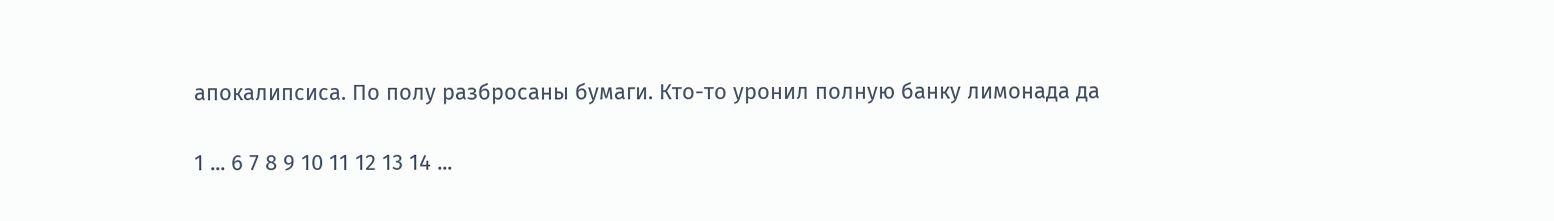апокалипсиса. По полу разбросаны бумаги. Кто-то уронил полную банку лимонада да

1 ... 6 7 8 9 10 11 12 13 14 ...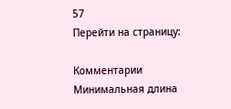57
Перейти на страницу:

Комментарии
Минимальная длина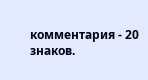комментария - 20 знаков.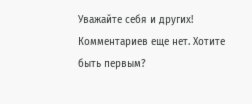Уважайте себя и других!
Комментариев еще нет. Хотите быть первым?